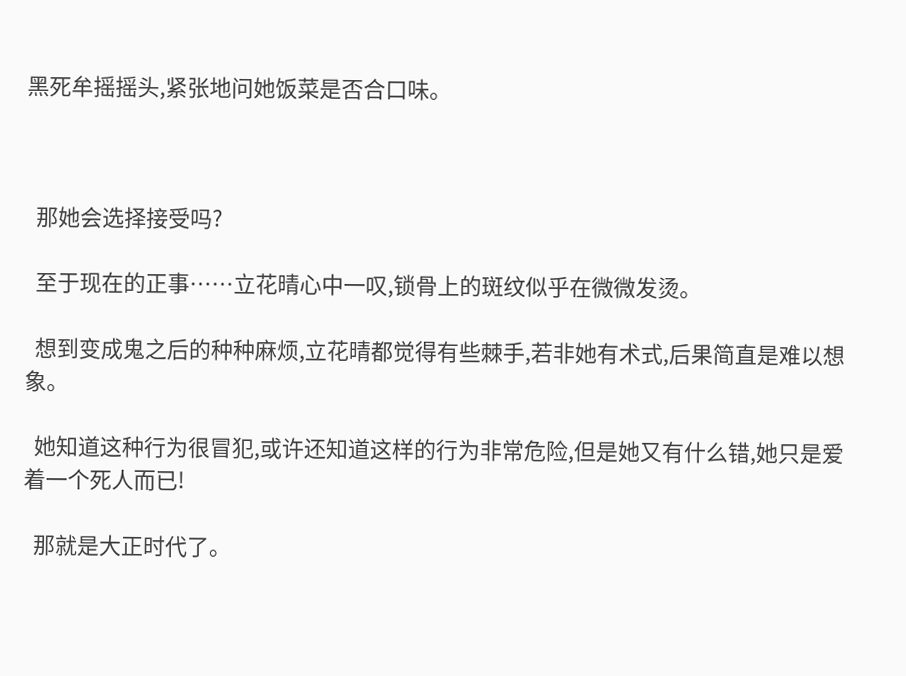黑死牟摇摇头,紧张地问她饭菜是否合口味。



  那她会选择接受吗?

  至于现在的正事……立花晴心中一叹,锁骨上的斑纹似乎在微微发烫。

  想到变成鬼之后的种种麻烦,立花晴都觉得有些棘手,若非她有术式,后果简直是难以想象。

  她知道这种行为很冒犯,或许还知道这样的行为非常危险,但是她又有什么错,她只是爱着一个死人而已!

  那就是大正时代了。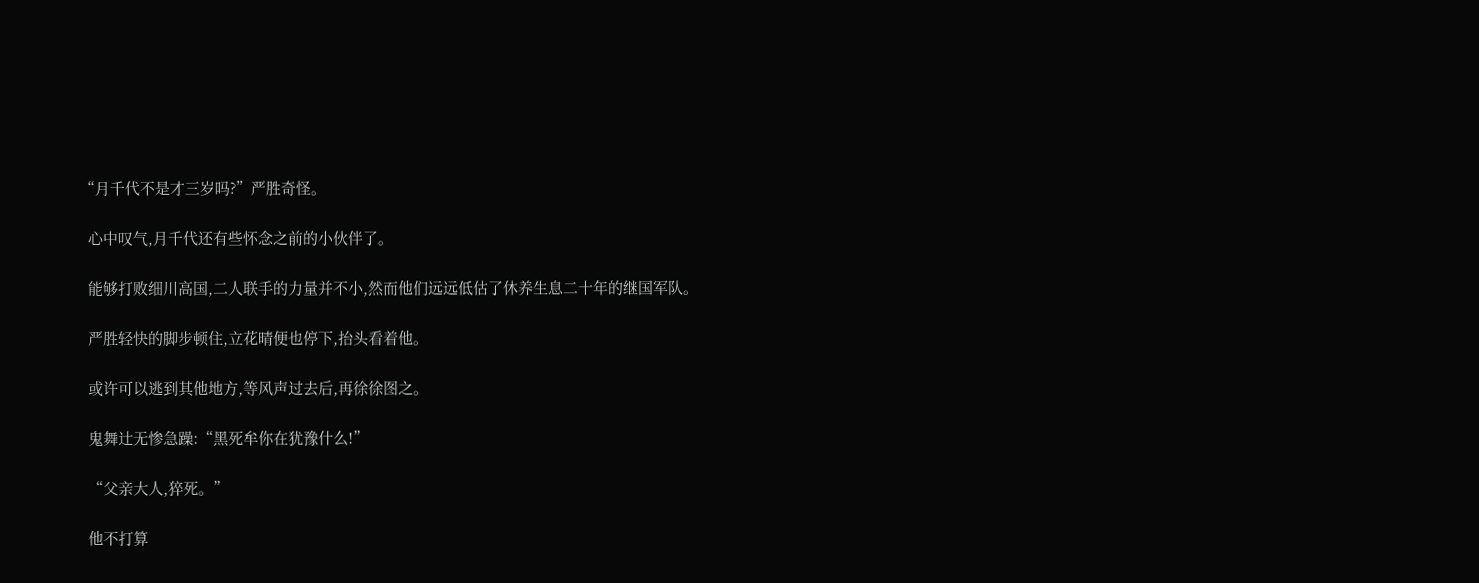“月千代不是才三岁吗?”严胜奇怪。

  心中叹气,月千代还有些怀念之前的小伙伴了。

  能够打败细川高国,二人联手的力量并不小,然而他们远远低估了休养生息二十年的继国军队。

  严胜轻快的脚步顿住,立花晴便也停下,抬头看着他。

  或许可以逃到其他地方,等风声过去后,再徐徐图之。

  鬼舞辻无惨急躁:“黑死牟你在犹豫什么!”

  “父亲大人,猝死。”

  他不打算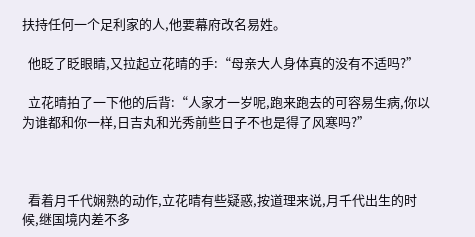扶持任何一个足利家的人,他要幕府改名易姓。

  他眨了眨眼睛,又拉起立花晴的手:“母亲大人身体真的没有不适吗?”

  立花晴拍了一下他的后背:“人家才一岁呢,跑来跑去的可容易生病,你以为谁都和你一样,日吉丸和光秀前些日子不也是得了风寒吗?”



  看着月千代娴熟的动作,立花晴有些疑惑,按道理来说,月千代出生的时候,继国境内差不多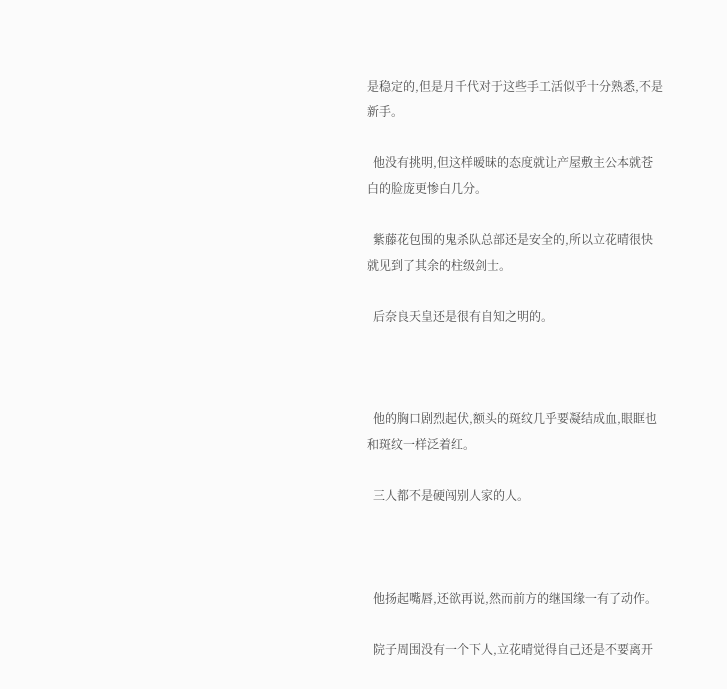是稳定的,但是月千代对于这些手工活似乎十分熟悉,不是新手。

  他没有挑明,但这样暧昧的态度就让产屋敷主公本就苍白的脸庞更惨白几分。

  紫藤花包围的鬼杀队总部还是安全的,所以立花晴很快就见到了其余的柱级剑士。

  后奈良天皇还是很有自知之明的。



  他的胸口剧烈起伏,额头的斑纹几乎要凝结成血,眼眶也和斑纹一样泛着红。

  三人都不是硬闯别人家的人。



  他扬起嘴唇,还欲再说,然而前方的继国缘一有了动作。

  院子周围没有一个下人,立花晴觉得自己还是不要离开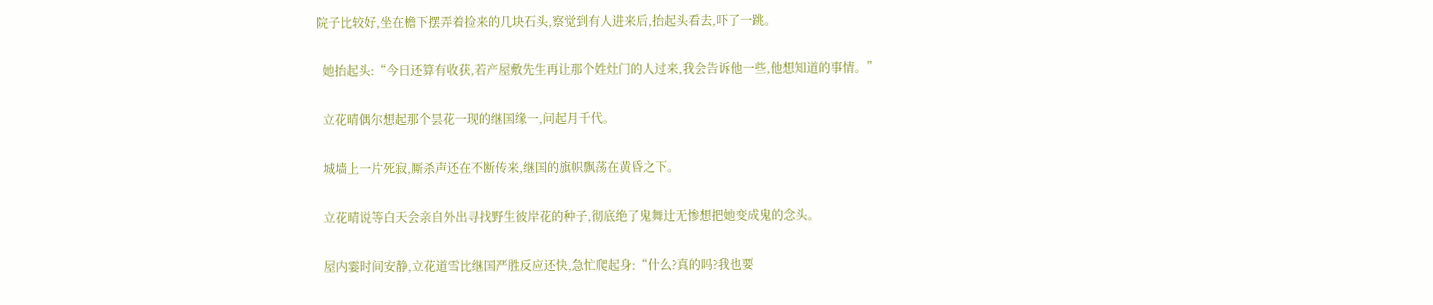院子比较好,坐在檐下摆弄着捡来的几块石头,察觉到有人进来后,抬起头看去,吓了一跳。

  她抬起头:“今日还算有收获,若产屋敷先生再让那个姓灶门的人过来,我会告诉他一些,他想知道的事情。”

  立花晴偶尔想起那个昙花一现的继国缘一,问起月千代。

  城墙上一片死寂,厮杀声还在不断传来,继国的旗帜飘荡在黄昏之下。

  立花晴说等白天会亲自外出寻找野生彼岸花的种子,彻底绝了鬼舞辻无惨想把她变成鬼的念头。

  屋内霎时间安静,立花道雪比继国严胜反应还快,急忙爬起身:“什么?真的吗?我也要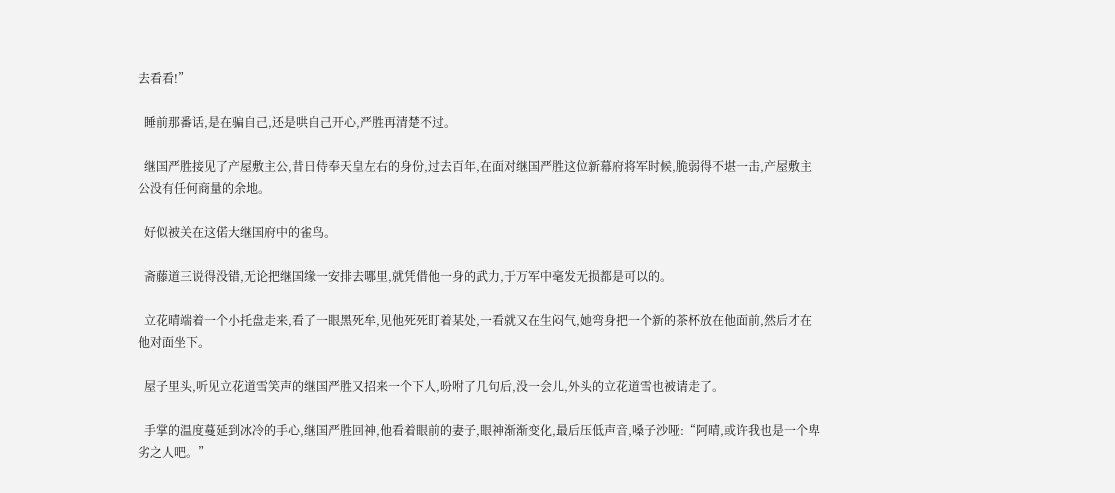去看看!”

  睡前那番话,是在骗自己,还是哄自己开心,严胜再清楚不过。

  继国严胜接见了产屋敷主公,昔日侍奉天皇左右的身份,过去百年,在面对继国严胜这位新幕府将军时候,脆弱得不堪一击,产屋敷主公没有任何商量的余地。

  好似被关在这偌大继国府中的雀鸟。

  斋藤道三说得没错,无论把继国缘一安排去哪里,就凭借他一身的武力,于万军中毫发无损都是可以的。

  立花晴端着一个小托盘走来,看了一眼黑死牟,见他死死盯着某处,一看就又在生闷气,她弯身把一个新的茶杯放在他面前,然后才在他对面坐下。

  屋子里头,听见立花道雪笑声的继国严胜又招来一个下人,吩咐了几句后,没一会儿,外头的立花道雪也被请走了。

  手掌的温度蔓延到冰冷的手心,继国严胜回神,他看着眼前的妻子,眼神渐渐变化,最后压低声音,嗓子沙哑:“阿晴,或许我也是一个卑劣之人吧。”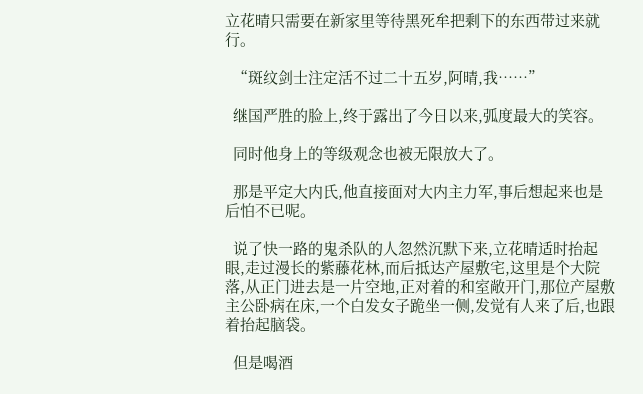立花晴只需要在新家里等待黑死牟把剩下的东西带过来就行。

  “斑纹剑士注定活不过二十五岁,阿晴,我……”

  继国严胜的脸上,终于露出了今日以来,弧度最大的笑容。

  同时他身上的等级观念也被无限放大了。

  那是平定大内氏,他直接面对大内主力军,事后想起来也是后怕不已呢。

  说了快一路的鬼杀队的人忽然沉默下来,立花晴适时抬起眼,走过漫长的紫藤花林,而后抵达产屋敷宅,这里是个大院落,从正门进去是一片空地,正对着的和室敞开门,那位产屋敷主公卧病在床,一个白发女子跪坐一侧,发觉有人来了后,也跟着抬起脑袋。

  但是喝酒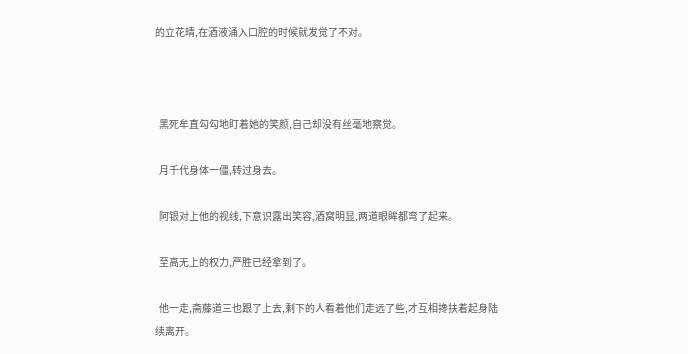的立花晴,在酒液涌入口腔的时候就发觉了不对。



  黑死牟直勾勾地盯着她的笑颜,自己却没有丝毫地察觉。

  月千代身体一僵,转过身去。

  阿银对上他的视线,下意识露出笑容,酒窝明显,两道眼眸都弯了起来。

  至高无上的权力,严胜已经拿到了。

  他一走,斋藤道三也跟了上去,剩下的人看着他们走远了些,才互相搀扶着起身陆续离开。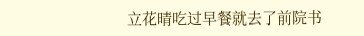立花晴吃过早餐就去了前院书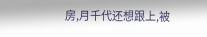房,月千代还想跟上,被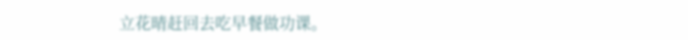立花晴赶回去吃早餐做功课。